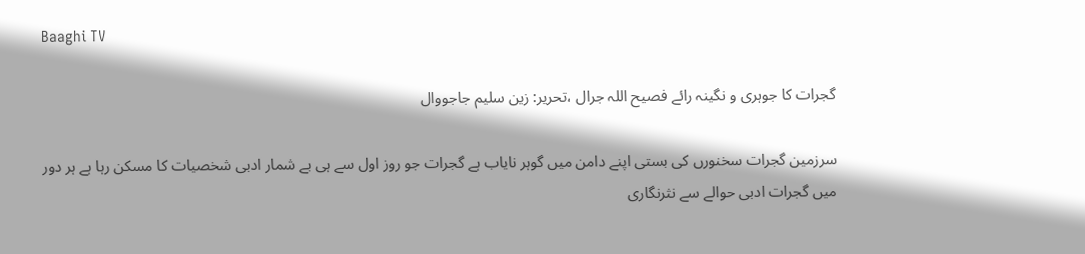Baaghi TV

گجرات کا جوہری و نگینہ رائے فصیح اللہ جرال ،تحریر: زین سلیم جاجووال

سرزمین گجرات سخنورں کی بستی اپنے دامن میں گوہر نایاب ہے گجرات جو روز اول سے ہی بے شمار ادبی شخصیات کا مسکن رہا ہے ہر دور میں گجرات ادبی حوالے سے نثرنگاری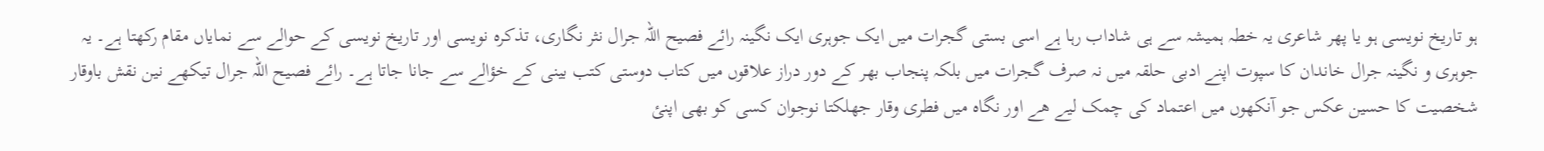ہو تاریخ نویسی ہو یا پھر شاعری یہ خطہ ہمیشہ سے ہی شاداب رہا ہے اسی بستی گجرات میں ایک جوہری ایک نگینہ رائے فصیح اللہ جرال نثر نگاری، تذکرہ نویسی اور تاریخ نویسی کے حوالے سے نمایاں مقام رکھتا ہے۔ یہ جوہری و نگینہ جرال خاندان کا سپوت اپنے ادبی حلقہ میں نہ صرف گجرات میں بلکہ پنجاب بھر کے دور دراز علاقوں میں کتاب دوستی کتب بینی کے خؤالے سے جانا جاتا ہے۔ رائے فصیح اللہ جرال تیکھے نین نقش باوقار شخصیت کا حسین عکس جو آنکھوں میں اعتماد کی چمک لیے ھے اور نگاہ میں فطری وقار جھلکتا نوجوان کسی کو بھی اپنئ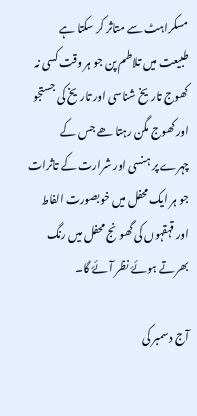مسکراہٹ سے متاثر کر سکتا ہے طبیعت میں تلاطم پن جو ہر وقت کسی نہ کھوج تاریخ شناسی اور تاریخ کی جستجو اور کھوج مگن رہتا ھے جس کے چہرے پر ہنسی اور شرارت کے تاثرات جو ہر ایک محفل میں خوبصورت الفاط اور قہقہوں کی گھونج محفل میں رنگ بھرتے ہوئۓ نظر آئۓ گا۔

آج دسمبر کی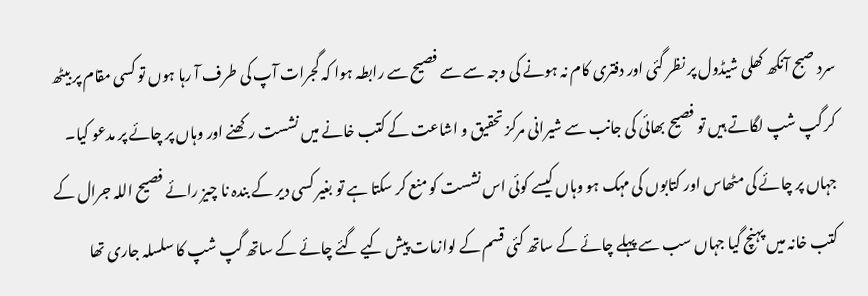سرد صبح آنکھ کھلی شیڈول پر نظر گئی اور دفتری کام نہ ہونے کی وجہ سے سے فصیح سے رابطہ ہوا کہ گجرات آپ کی طرف آ رہا ہوں تو کسی مقام پر بیٹھ کر گپ شپ لگاتے ہیں تو فصیح بھائی کی جانب سے شیرانی مرکز تحقیق و اشاعت کے کتب خانے میں نشست رکھنے اور وہاں پر چائے پر مدعو کیا۔ جہاں پر چائے کی مٹھاس اور کتابوں کی مہک ہو وہاں کیسے کوئی اس نشست کو منع کر سکتا ہے تو بغیر کسی دیر کے بندہ نا چیز رائے فصیح اللہ جرال کے کتب خانہ میں پہنچ گیا جہاں سب سے پہلے چائے کے ساتھ کئی قسم کے لوازمات پیش کیے گئے چائے کے ساتھ گپ شپ کا سلسلہ جاری تھا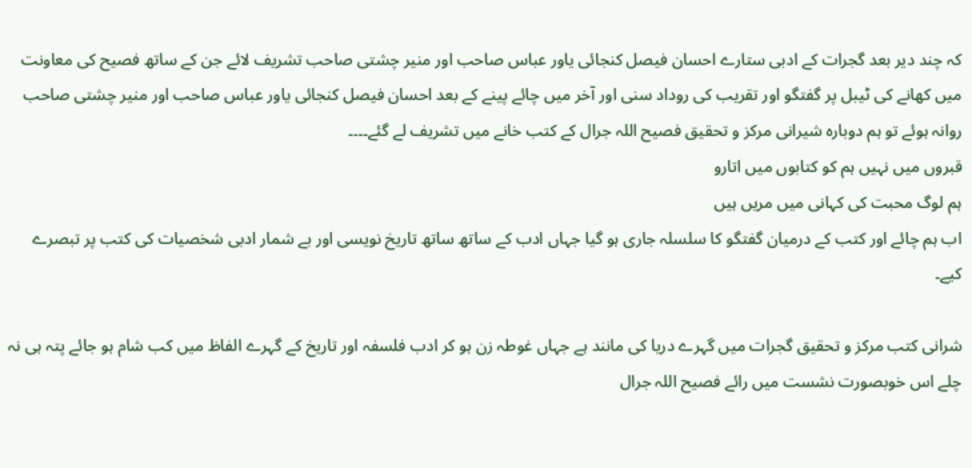کہ چند دیر بعد گجرات کے ادبی ستارے احسان فیصل کنجائی یاور عباس صاحب اور منیر چشتی صاحب تشریف لائے جن کے ساتھ فصیح کی معاونت میں کھانے کی ٹیبل پر گفتگو اور تقریب کی روداد سنی اور آخر میں چائے پینے کے بعد احسان فیصل کنجائی یاور عباس صاحب اور منیر چشتی صاحب روانہ ہوئے تو ہم دوبارہ شیرانی مرکز و تحقیق فصیح اللہ جرال کے کتب خانے میں تشریف لے گئے۔۔۔۔
قبروں میں نہیں ہم کو کتابوں میں اتارو
ہم لوگ محبت کی کہانی میں مریں ہیں
اب ہم چائے اور کتب کے درمیان گفتگو کا سلسلہ جاری ہو گیا جہاں ادب کے ساتھ ساتھ تاریخ نویسی اور بے شمار ادبی شخصیات کی کتب پر تبصرے کیے۔

شرانی کتب مرکز و تحقیق گجرات میں گہرے دریا کی مانند ہے جہاں غوطہ زن ہو کر ادب فلسفہ اور تاریخ کے گہرے الفاظ میں کب شام ہو جائے پتہ ہی نہ چلے اس خوبصورت نشست میں رائے فصیح اللہ جرال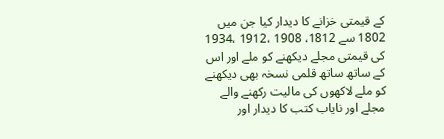کے قیمتی خزانے کا دیدار کیا جن میں 1802 سے 1812، 1908 ،1912 ،1934 کی قیمتی مجلے دیکھنے کو ملے اور اس کے ساتھ ساتھ قلمی نسخہ بھی دیکھنے کو ملے لاکھوں کی مالیت رکھنے والے مجلے اور نایاب کتب کا دیدار اور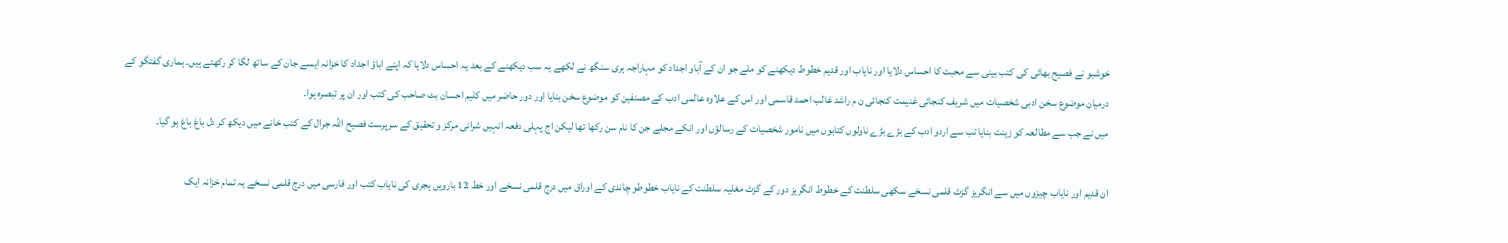خوشبو نے فصیح بھائی کی کتب بینی سے محبت کا احساس دلایا اور نایاب اور قدیم خطوط دیکھنے کو ملے جو ان کے آباو اجداد کو مہاراجہ ہری سنگھ نے لکھے یہ سب دیکھنے کے بعد یہ احساس دلایا کہ اپنے اباؤ اجداد کا خزانہ ایسے جان کے ساتھ لگا کر رکھتے ہیں۔ ہماری گفتگو کے درمیان موضوع سخن ادبی شخصیات میں شریف کنجائی غنیمت کنجائی ن م راشد غالب احمد قاسمی اور اس کے علاوہ عالمی ادب کے مصنفین کو موضوع سخن بنایا اور دور حاضر میں کلیم احسان بٹ صاحب کی کتب اور ان پر تبصرہ ہوا۔
میں نے جب سے مطالعہ کو زینت بنایا تب سے اردو ادب کے بڑے بڑے ناولوں کتابوں میں نامور شخصیات کے رسالؤں اور انکے مجلے جن کا نام سن رکھا تھا لیکن اج پہلی دفعہ انہیں شرانی مرکز و تحقیق کے سرپرست فصیح اللہ جرال کے کتب خانے میں دیکھ کر دل باغ باغ ہو گیا۔

ان قدیم اور نایاب چیزوں میں سے انگریز گزٹ قلمی نسخے سکھی سلطنت کے خطوط انگریز دور کے گزٹ مغلیہ سلطنت کے نایاب خطوطو چاندی کے اوراق میں درج قلمی نسخے اور خط 12 بارویں ہجری کی نایاب کتب اور فارسی میں درج قلمی نسخے یہ تمام خزانہ ایک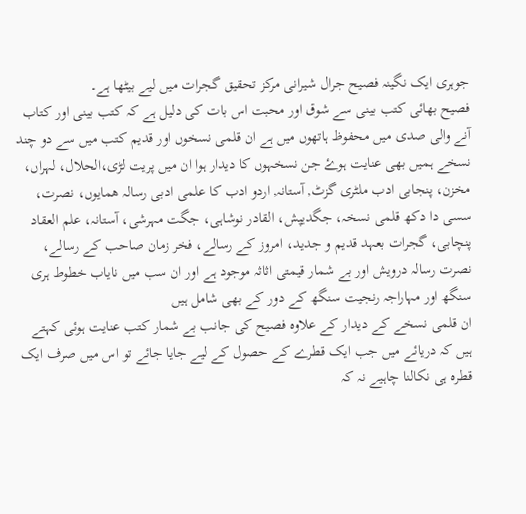جوہری ایک نگینہ فصیح جرال شیرانی مرکز تحقیق گجرات میں لیے بیٹھا ہے۔
فصیح بھائی کتب بینی سے شوق اور محبت اس بات کی دلیل ہے کہ کتب بینی اور کتاب آنے والی صدی میں محفوظ ہاتھوں میں ہے ان قلمی نسخوں اور قدیم کتب میں سے دو چند نسخے ہمیں بھی عنایت ہوۓ جن نسخہوں کا دیدار ہوا ان میں پریت لڑی،الحلال، لہراں، مخزن، پنجابی ادب ملٹری گزٹ, آستانہ, اردو ادب کا علمی ادبی رسالہ ھمایوں، نصرت، سسی دا دکھ قلمی نسخہ، جگدیپش، القادر نوشاہی، جگت مہرشی، آستانہ، علم العقاد پنچابی، گجرات بعہد قدیم و جدید، امروز کے رسالے، فخر زمان صاحب کے رسالے، نصرت رسالہ درویش اور بے شمار قیمتی اثاثہ موجود ہے اور ان سب میں نایاب خطوط ہری سنگھ اور مہاراجہ رنجیت سنگھ کے دور کے بھی شامل ہیں
ان قلمی نسخے کے دیدار کے علاوہ فصیح کی جانب بے شمار کتب عنایت ہوئی کہتے ہیں کہ دریائے میں جب ایک قطرے کے حصول کے لیے جایا جائے تو اس میں صرف ایک قطرہ ہی نکالنا چاہیے نہ کہ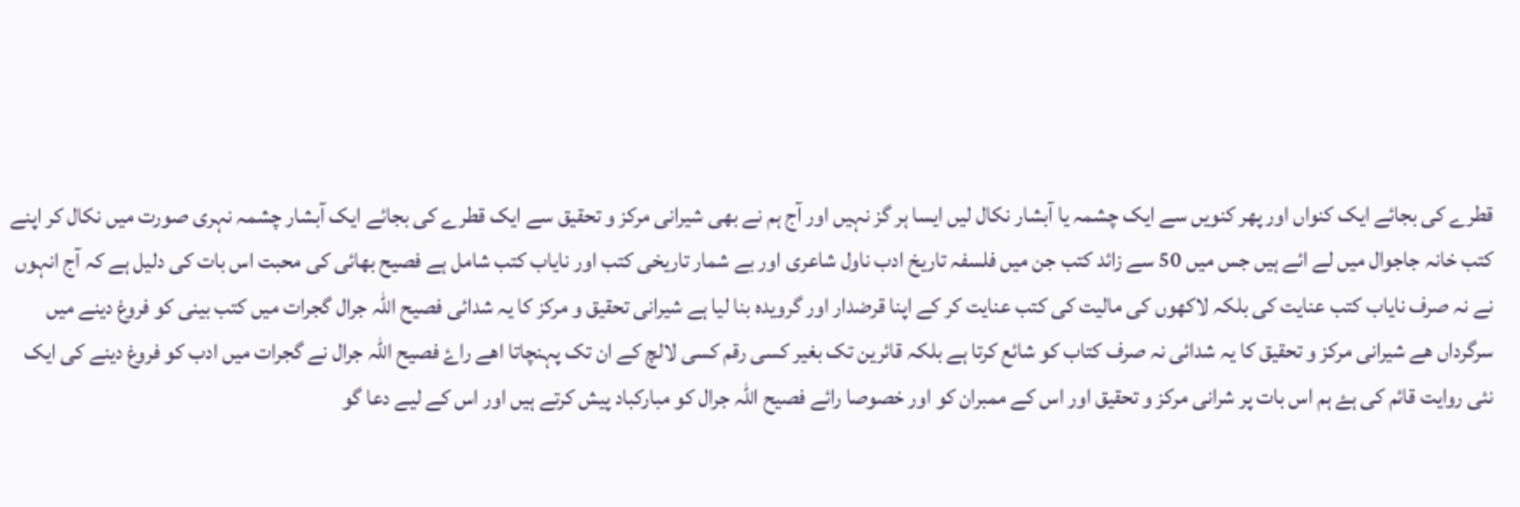قطرے کی بجائے ایک کنواں اور پھر کنویں سے ایک چشمہ یا آبشار نکال لیں ایسا ہر گز نہیں اور آج ہم نے بھی شیرانی مرکز و تحقیق سے ایک قطرے کی بجائے ایک آبشار چشمہ نہری صورت میں نکال کر اپنے کتب خانہ جاجوال میں لے ائے ہیں جس میں 50 سے زائد کتب جن میں فلسفہ تاریخ ادب ناول شاعری اور بے شمار تاریخی کتب اور نایاب کتب شامل ہے فصیح بھائی کی محبت اس بات کی دلیل ہے کہ آج انہوں نے نہ صرف نایاب کتب عنایت کی بلکہ لاکھوں کی مالیت کی کتب عنایت کر کے اپنا قرضدار اور گرویدہ بنا لیا ہے شیرانی تحقیق و مرکز کا یہ شدائی فصیح اللہ جرال گجرات میں کتب بینی کو فروغ دینے میں سرگرداں ھے شیرانی مرکز و تحقیق کا یہ شدائی نہ صرف کتاب کو شائع کرتا ہے بلکہ قائرین تک بغیر کسی رقم کسی لالچ کے ان تک پہنچاتا اھے راۓ فصیح اللہ جرال نے گجرات میں ادب کو فروغ دینے کی ایک نئی روایت قائم کی ہۓ ہم اس بات پر شرانی مرکز و تحقیق اور اس کے ممبران کو اور خصوصا رائے فصیح اللہ جرال کو مبارکباد پیش کرتے ہیں اور اس کے لیے دعا گو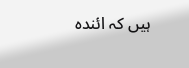ہیں کہ ائندہ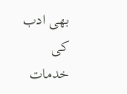بھی ادب کی خدمات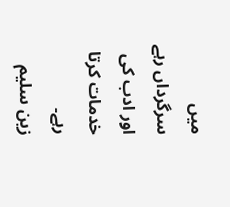میں سرگرداں رہے اور ادب کی خدمات کرتا رہے۔
زین سلیم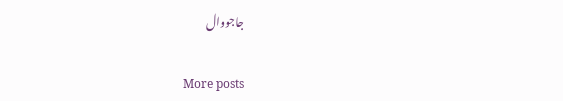جاجووال

More posts